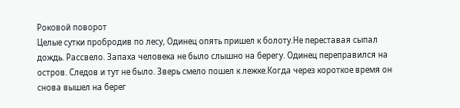Роковой поворот
Целые сутки пробродив по лесу, Одинец опять пришел к болоту.Не переставая сыпал дождь. Рассвело. Запаха человека не было слышно на берегу. Одинец переправился на остров. Следов и тут не было. Зверь смело пошел к лежке.Когда через короткое время он снова вышел на берег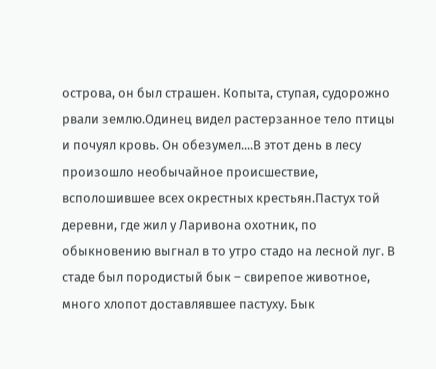острова, он был страшен. Копыта, ступая, судорожно рвали землю.Одинец видел растерзанное тело птицы и почуял кровь. Он обезумел....В этот день в лесу произошло необычайное происшествие, всполошившее всех окрестных крестьян.Пастух той деревни, где жил у Ларивона охотник, по обыкновению выгнал в то утро стадо на лесной луг. В стаде был породистый бык – свирепое животное, много хлопот доставлявшее пастуху. Бык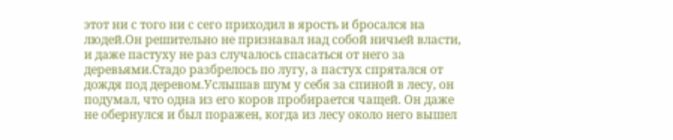этот ни с того ни с сего приходил в ярость и бросался на людей.Он решительно не признавал над собой ничьей власти, и даже пастуху не раз случалось спасаться от него за деревьями.Стадо разбрелось по лугу, а пастух спрятался от дождя под деревом.Услышав шум у себя за спиной в лесу, он подумал, что одна из его коров пробирается чащей. Он даже не обернулся и был поражен, когда из лесу около него вышел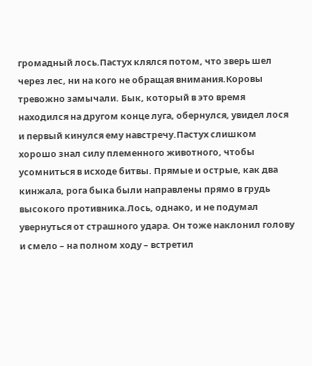громадный лось.Пастух клялся потом, что зверь шел через лес, ни на кого не обращая внимания.Коровы тревожно замычали. Бык, который в это время находился на другом конце луга, обернулся, увидел лося и первый кинулся ему навстречу.Пастух слишком хорошо знал силу племенного животного, чтобы усомниться в исходе битвы. Прямые и острые, как два кинжала, рога быка были направлены прямо в грудь высокого противника.Лось, однако, и не подумал увернуться от страшного удара. Он тоже наклонил голову и смело – на полном ходу – встретил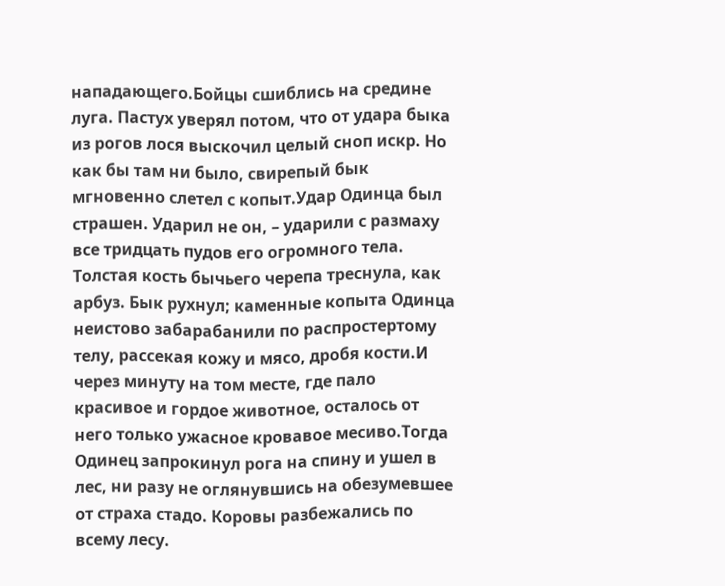нападающего.Бойцы сшиблись на средине луга. Пастух уверял потом, что от удара быка из рогов лося выскочил целый сноп искр. Но как бы там ни было, свирепый бык мгновенно слетел с копыт.Удар Одинца был страшен. Ударил не он, – ударили с размаху все тридцать пудов его огромного тела. Толстая кость бычьего черепа треснула, как арбуз. Бык рухнул; каменные копыта Одинца неистово забарабанили по распростертому телу, рассекая кожу и мясо, дробя кости.И через минуту на том месте, где пало красивое и гордое животное, осталось от него только ужасное кровавое месиво.Тогда Одинец запрокинул рога на спину и ушел в лес, ни разу не оглянувшись на обезумевшее от страха стадо. Коровы разбежались по всему лесу.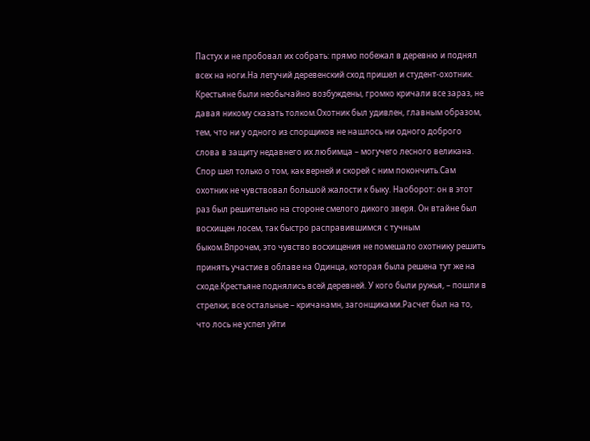Пастух и не пробовал их собрать: прямо побежал в деревню и поднял всех на ноги.На летучий деревенский сход пришел и студент-охотник. Крестьяне были необычайно возбуждены, громко кричали все зараз, не давая никому сказать толком.Охотник был удивлен, главным образом, тем, что ни у одного из спорщиков не нашлось ни одного доброго слова в защиту недавнего их любимца – могучего лесного великана. Спор шел только о том, как верней и скорей с ним покончить.Сам охотник не чувствовал большой жалости к быку. Наоборот: он в этот раз был решительно на стороне смелого дикого зверя. Он втайне был восхищен лосем, так быстро расправившимся с тучным быком.Впрочем, это чувство восхищения не помешало охотнику решить принять участие в облаве на Одинца, которая была решена тут же на сходе.Крестьяне поднялись всей деревней. У кого были ружья, – пошли в стрелки; все остальные – кричанамн, загонщиками.Расчет был на то, что лось не успел уйти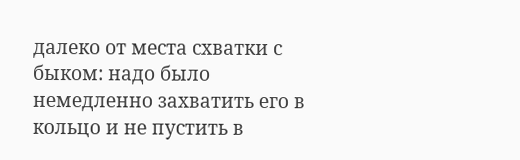далеко от места схватки с быком: надо было немедленно захватить его в кольцо и не пустить в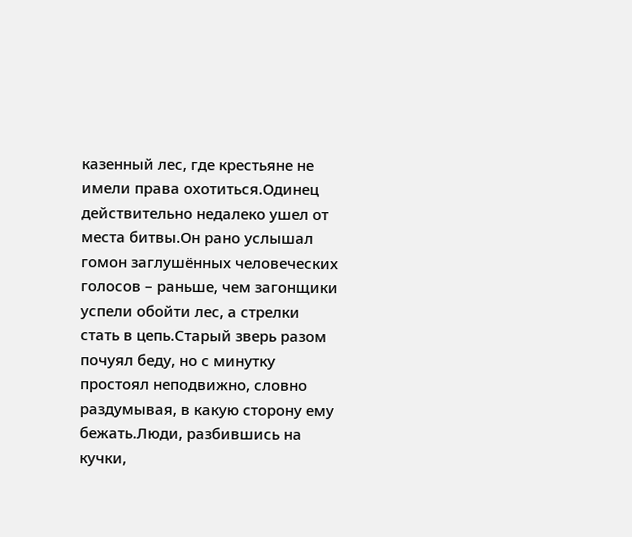казенный лес, где крестьяне не имели права охотиться.Одинец действительно недалеко ушел от места битвы.Он рано услышал гомон заглушённых человеческих голосов – раньше, чем загонщики успели обойти лес, а стрелки стать в цепь.Старый зверь разом почуял беду, но с минутку простоял неподвижно, словно раздумывая, в какую сторону ему бежать.Люди, разбившись на кучки,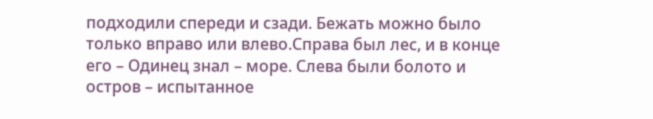подходили спереди и сзади. Бежать можно было только вправо или влево.Справа был лес, и в конце его – Одинец знал – море. Слева были болото и остров – испытанное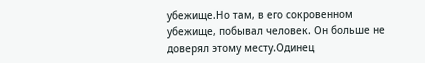убежище.Но там, в его сокровенном убежище, побывал человек. Он больше не доверял этому месту.Одинец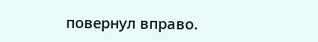повернул вправо.